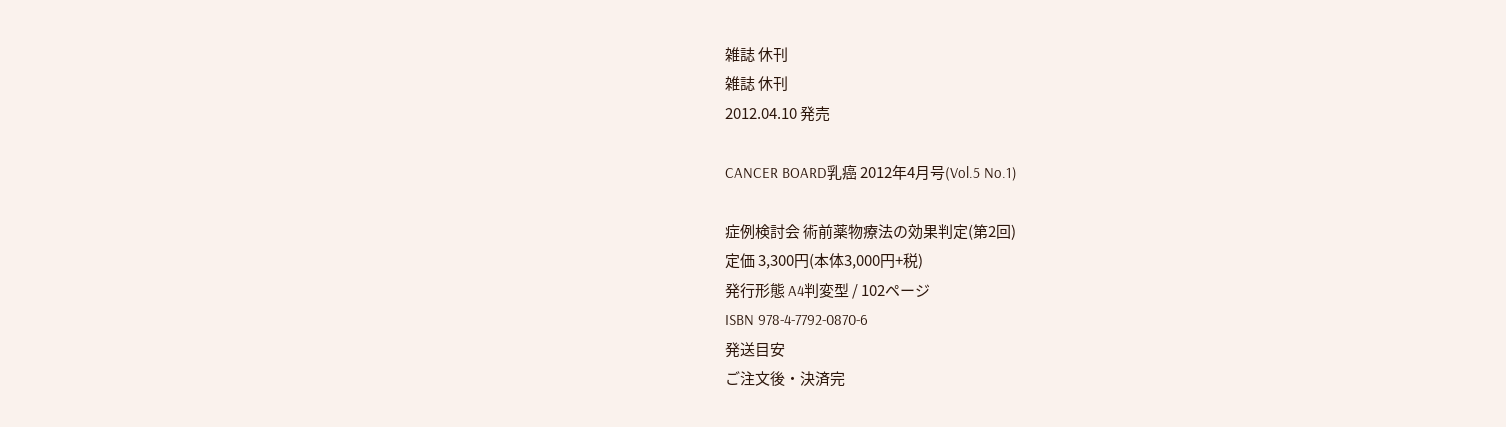雑誌 休刊
雑誌 休刊
2012.04.10 発売

CANCER BOARD乳癌 2012年4月号(Vol.5 No.1)

症例検討会 術前薬物療法の効果判定(第2回)
定価 3,300円(本体3,000円+税)
発行形態 A4判変型 / 102ページ
ISBN 978-4-7792-0870-6
発送目安
ご注文後・決済完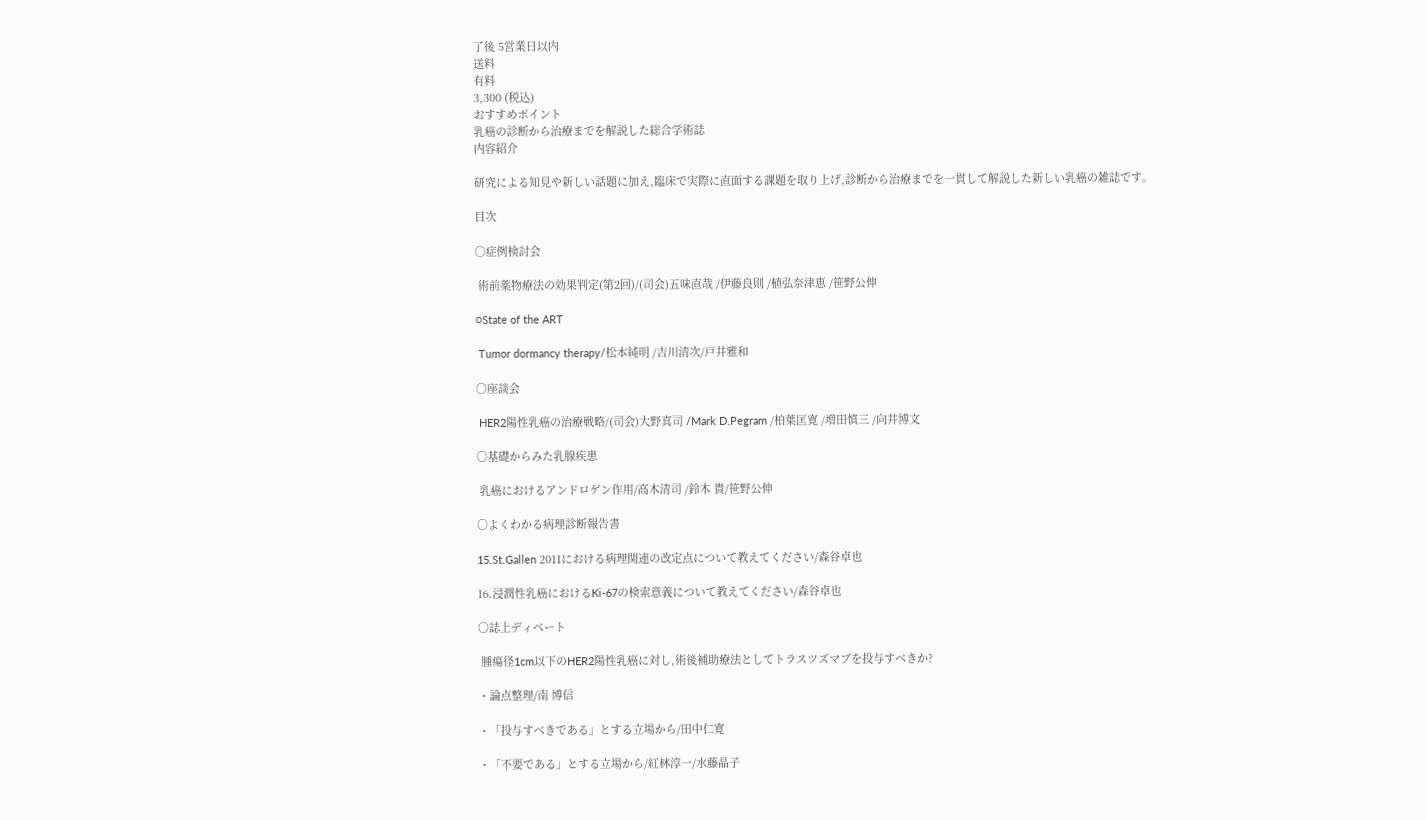了後 5営業日以内
送料
有料
3,300 (税込)
おすすめポイント
乳癌の診断から治療までを解説した総合学術誌
内容紹介

研究による知見や新しい話題に加え,臨床で実際に直面する課題を取り上げ,診断から治療までを一貫して解説した新しい乳癌の雑誌です。

目次

○症例検討会

 術前薬物療法の効果判定(第2回)/(司会)五味直哉 /伊藤良則 /植弘奈津恵 /笹野公伸

○State of the ART

 Tumor dormancy therapy/松本純明 /吉川清次/戸井雅和

○座談会

 HER2陽性乳癌の治療戦略/(司会)大野真司 /Mark D.Pegram /柏葉匡寛 /増田慎三 /向井博文

○基礎からみた乳腺疾患

 乳癌におけるアンドロゲン作用/高木清司 /鈴木 貴/笹野公伸

○よくわかる病理診断報告書

15.St.Gallen 2011における病理関連の改定点について教えてください/森谷卓也

16.浸潤性乳癌におけるKi-67の検索意義について教えてください/森谷卓也

○誌上ディベート

 腫瘍径1cm以下のHER2陽性乳癌に対し,術後補助療法としてトラスツズマブを投与すべきか?

・論点整理/南 博信

・「投与すべきである」とする立場から/田中仁寛

・「不要である」とする立場から/紅林淳一/水藤晶子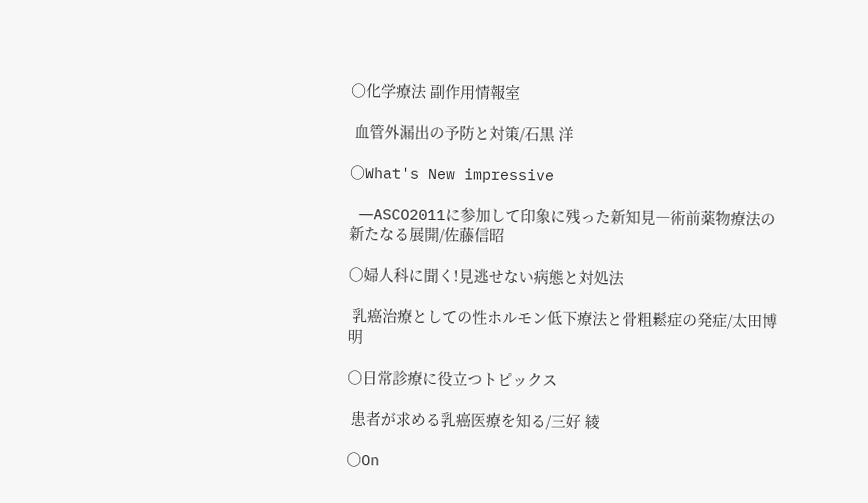○化学療法 副作用情報室

 血管外漏出の予防と対策/石黒 洋

○What's New impressive

 ―ASCO2011に参加して印象に残った新知見―術前薬物療法の新たなる展開/佐藤信昭

○婦人科に聞く!見逃せない病態と対処法

 乳癌治療としての性ホルモン低下療法と骨粗鬆症の発症/太田博明

○日常診療に役立つトピックス

 患者が求める乳癌医療を知る/三好 綾

○On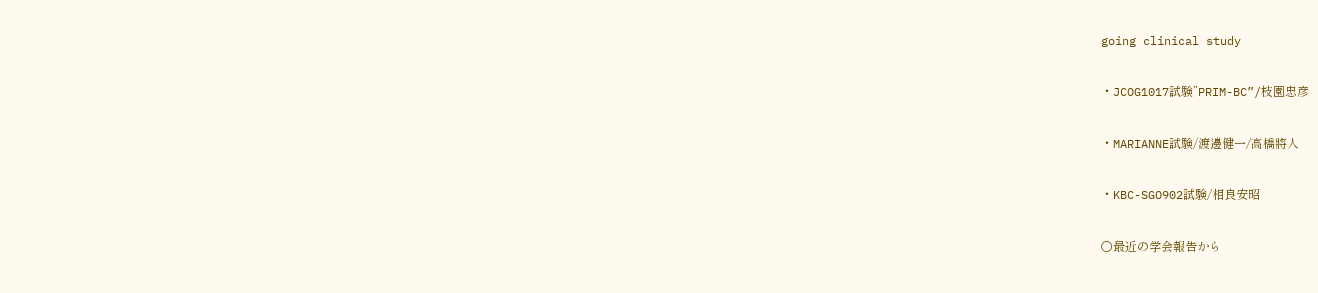going clinical study

・JCOG1017試験”PRIM-BC”/枝園忠彦

・MARIANNE試験/渡邊健一/高橋將人

・KBC-SGO902試験/相良安昭

○最近の学会報告から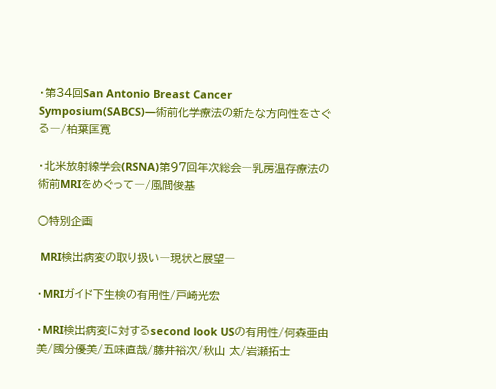・第34回San Antonio Breast Cancer Symposium(SABCS)―術前化学療法の新たな方向性をさぐる―/柏葉匡寛

・北米放射線学会(RSNA)第97回年次総会―乳房温存療法の術前MRIをめぐって―/風間俊基

○特別企画

 MRI検出病変の取り扱い―現状と展望―

・MRIガイド下生検の有用性/戸崎光宏

・MRI検出病変に対するsecond look USの有用性/何森亜由美/國分優美/五味直哉/藤井裕次/秋山 太/岩瀬拓士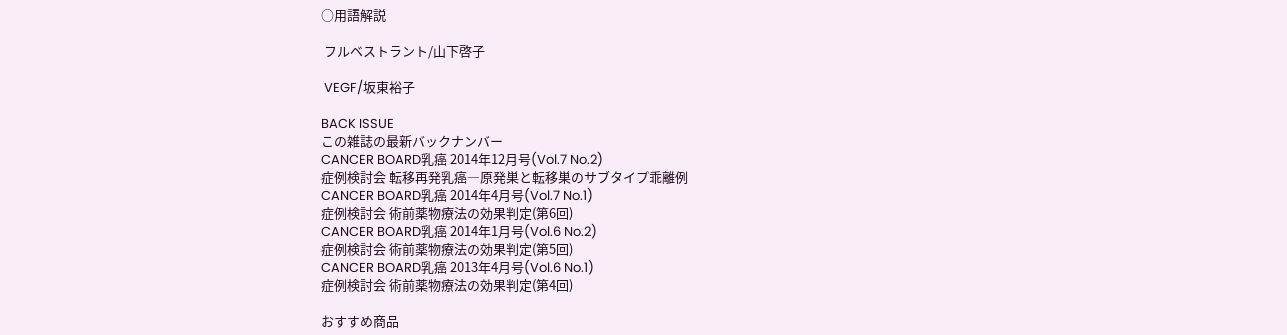○用語解説

 フルベストラント/山下啓子

 VEGF/坂東裕子

BACK ISSUE
この雑誌の最新バックナンバー
CANCER BOARD乳癌 2014年12月号(Vol.7 No.2)
症例検討会 転移再発乳癌―原発巣と転移巣のサブタイプ乖離例
CANCER BOARD乳癌 2014年4月号(Vol.7 No.1)
症例検討会 術前薬物療法の効果判定(第6回)
CANCER BOARD乳癌 2014年1月号(Vol.6 No.2)
症例検討会 術前薬物療法の効果判定(第5回)
CANCER BOARD乳癌 2013年4月号(Vol.6 No.1)
症例検討会 術前薬物療法の効果判定(第4回)

おすすめ商品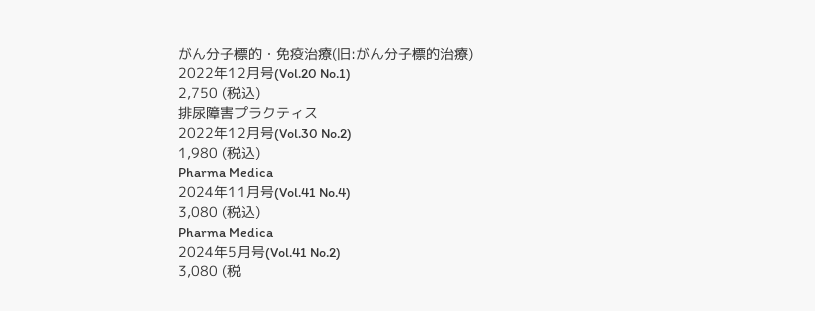がん分子標的・免疫治療(旧:がん分子標的治療)
2022年12月号(Vol.20 No.1)
2,750 (税込)
排尿障害プラクティス
2022年12月号(Vol.30 No.2)
1,980 (税込)
Pharma Medica
2024年11月号(Vol.41 No.4)
3,080 (税込)
Pharma Medica
2024年5月号(Vol.41 No.2)
3,080 (税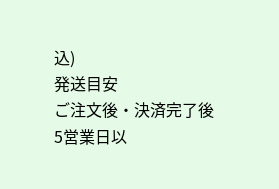込)
発送目安
ご注文後・決済完了後 5営業日以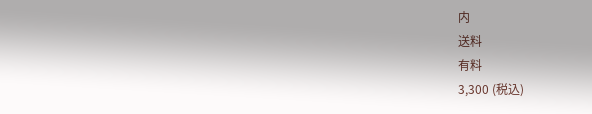内
送料
有料
3,300 (税込)